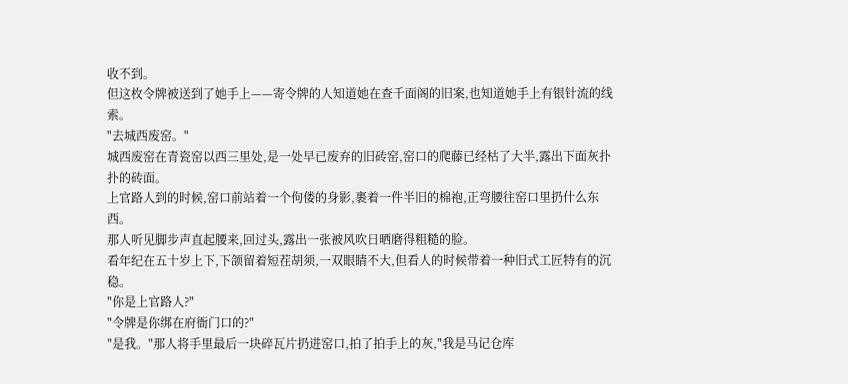收不到。
但这枚令牌被送到了她手上——寄令牌的人知道她在查千面阁的旧案,也知道她手上有银针流的线索。
"去城西废窑。"
城西废窑在青瓷窑以西三里处,是一处早已废弃的旧砖窑,窑口的爬藤已经枯了大半,露出下面灰扑扑的砖面。
上官路人到的时候,窑口前站着一个佝偻的身影,裹着一件半旧的棉袍,正弯腰往窑口里扔什么东西。
那人听见脚步声直起腰来,回过头,露出一张被风吹日晒磨得粗糙的脸。
看年纪在五十岁上下,下颌留着短茬胡须,一双眼睛不大,但看人的时候带着一种旧式工匠特有的沉稳。
"你是上官路人?"
"令牌是你绑在府衙门口的?"
"是我。"那人将手里最后一块碎瓦片扔进窑口,拍了拍手上的灰,"我是马记仓库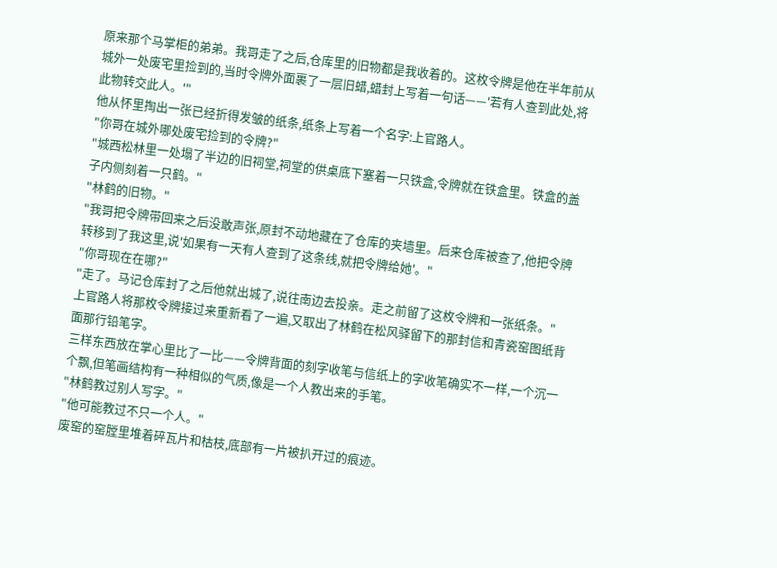原来那个马掌柜的弟弟。我哥走了之后,仓库里的旧物都是我收着的。这枚令牌是他在半年前从城外一处废宅里捡到的,当时令牌外面裹了一层旧蜡,蜡封上写着一句话——'若有人查到此处,将此物转交此人。'"
他从怀里掏出一张已经折得发皱的纸条,纸条上写着一个名字:上官路人。
"你哥在城外哪处废宅捡到的令牌?"
"城西松林里一处塌了半边的旧祠堂,祠堂的供桌底下塞着一只铁盒,令牌就在铁盒里。铁盒的盖子内侧刻着一只鹤。"
"林鹤的旧物。"
"我哥把令牌带回来之后没敢声张,原封不动地藏在了仓库的夹墙里。后来仓库被查了,他把令牌转移到了我这里,说'如果有一天有人查到了这条线,就把令牌给她'。"
"你哥现在在哪?"
"走了。马记仓库封了之后他就出城了,说往南边去投亲。走之前留了这枚令牌和一张纸条。"
上官路人将那枚令牌接过来重新看了一遍,又取出了林鹤在松风驿留下的那封信和青瓷窑图纸背面那行铅笔字。
三样东西放在掌心里比了一比——令牌背面的刻字收笔与信纸上的字收笔确实不一样,一个沉一个飘,但笔画结构有一种相似的气质,像是一个人教出来的手笔。
"林鹤教过别人写字。"
"他可能教过不只一个人。"
废窑的窑膛里堆着碎瓦片和枯枝,底部有一片被扒开过的痕迹。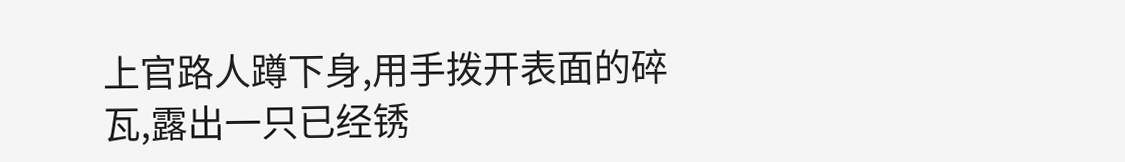上官路人蹲下身,用手拨开表面的碎瓦,露出一只已经锈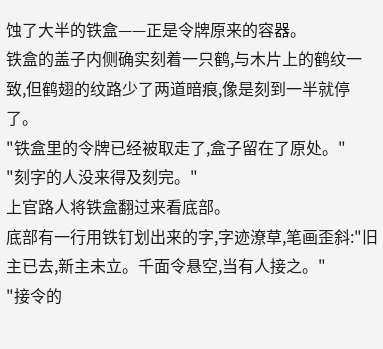蚀了大半的铁盒——正是令牌原来的容器。
铁盒的盖子内侧确实刻着一只鹤,与木片上的鹤纹一致,但鹤翅的纹路少了两道暗痕,像是刻到一半就停了。
"铁盒里的令牌已经被取走了,盒子留在了原处。"
"刻字的人没来得及刻完。"
上官路人将铁盒翻过来看底部。
底部有一行用铁钉划出来的字,字迹潦草,笔画歪斜:"旧主已去,新主未立。千面令悬空,当有人接之。"
"接令的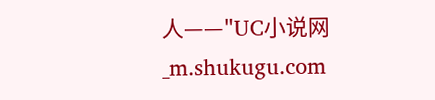人——"UC小说网_m.shukugu.com